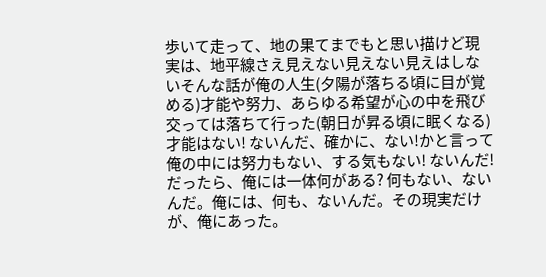歩いて走って、地の果てまでもと思い描けど現実は、地平線さえ見えない見えない見えはしないそんな話が俺の人生(夕陽が落ちる頃に目が覚める)才能や努力、あらゆる希望が心の中を飛び交っては落ちて行った(朝日が昇る頃に眠くなる)才能はない! ないんだ、確かに、ない!かと言って俺の中には努力もない、する気もない! ないんだ!だったら、俺には一体何がある? 何もない、ないんだ。俺には、何も、ないんだ。その現実だけが、俺にあった。